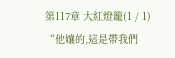第117章 大紅燈籠(1 / 1)
“他孃的,這是帶我們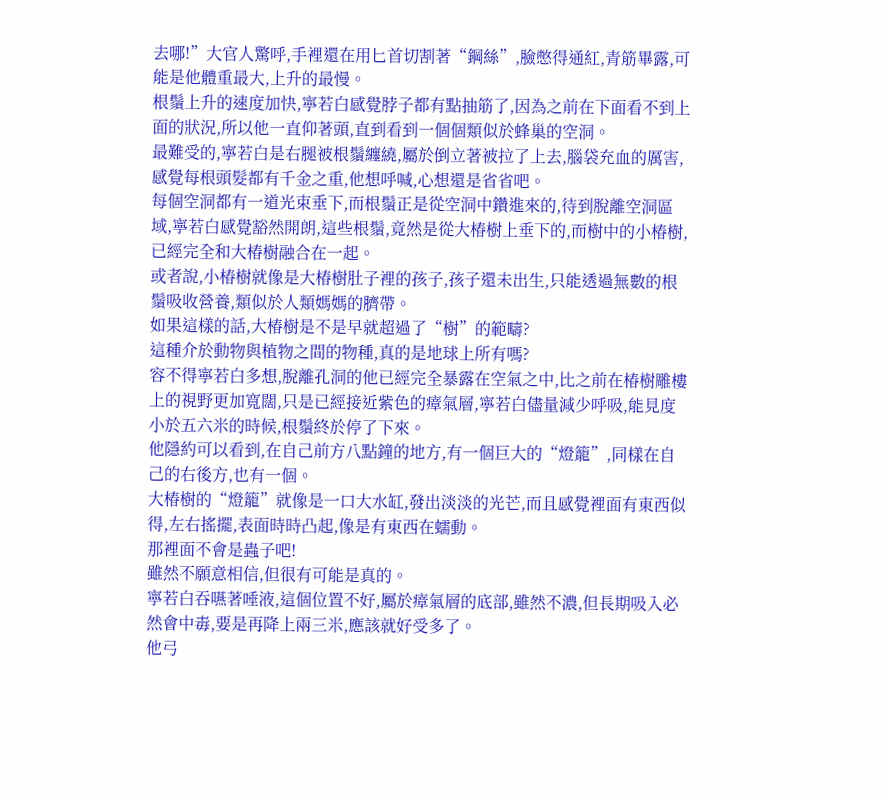去哪!”大官人驚呼,手裡還在用匕首切割著“鋼絲”,臉憋得通紅,青筋畢露,可能是他體重最大,上升的最慢。
根鬚上升的速度加快,寧若白感覺脖子都有點抽筋了,因為之前在下面看不到上面的狀況,所以他一直仰著頭,直到看到一個個類似於蜂巢的空洞。
最難受的,寧若白是右腿被根鬚纏繞,屬於倒立著被拉了上去,腦袋充血的厲害,感覺每根頭髮都有千金之重,他想呼喊,心想還是省省吧。
每個空洞都有一道光束垂下,而根鬚正是從空洞中鑽進來的,待到脫離空洞區域,寧若白感覺豁然開朗,這些根鬚,竟然是從大椿樹上垂下的,而樹中的小椿樹,已經完全和大椿樹融合在一起。
或者說,小椿樹就像是大椿樹肚子裡的孩子,孩子還未出生,只能透過無數的根鬚吸收營養,類似於人類媽媽的臍帶。
如果這樣的話,大椿樹是不是早就超過了“樹”的範疇?
這種介於動物與植物之間的物種,真的是地球上所有嗎?
容不得寧若白多想,脫離孔洞的他已經完全暴露在空氣之中,比之前在椿樹雕樓上的視野更加寬闊,只是已經接近紫色的瘴氣層,寧若白儘量減少呼吸,能見度小於五六米的時候,根鬚終於停了下來。
他隱約可以看到,在自己前方八點鐘的地方,有一個巨大的“燈籠”,同樣在自己的右後方,也有一個。
大椿樹的“燈籠”就像是一口大水缸,發出淡淡的光芒,而且感覺裡面有東西似得,左右搖擺,表面時時凸起,像是有東西在蠕動。
那裡面不會是蟲子吧!
雖然不願意相信,但很有可能是真的。
寧若白吞嚥著唾液,這個位置不好,屬於瘴氣層的底部,雖然不濃,但長期吸入必然會中毒,要是再降上兩三米,應該就好受多了。
他弓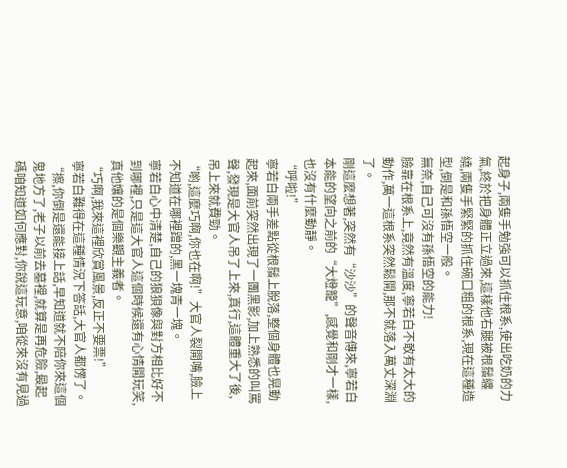起身子,兩隻手勉強可以抓住根系,使出吃奶的力氣,終於把身體正立過來,這樣他右腿被根鬚纏繞,兩隻手緊緊的抓住碗口粗的根系,現在這種造型,倒是和孫悟空一般。
無奈,自己可沒有孫悟空的能力!
臉靠在根系上,竟然有溫度,寧若白不敢有太大的動作,萬一這根系突然鬆開,那不就落入萬丈深淵了。
剛這麼想著,突然有“沙沙”的聲音傳來,寧若白本能的望向之前的“大燈籠”,感覺和剛才一樣,也沒有什麼動靜。
“呼啦!”
寧若白兩手差點從根鬚上脫落,整個身體也晃動起來,面前突然出現了一團黑影,加上熟悉的叫罵聲,發現是大官人吊了上來,真行,這體重大了後,吊上來就費勁。
“喲,這麼巧啊,你也在啊!”大官人裂開嘴,臉上不知道在哪裡蹭的,黑一塊青一塊。
寧若白心中清楚,自己的狼狽像與對方相比好不到哪裡,只是這大官人這個時候還有心情開玩笑,真他孃的是個樂觀主義者。
“巧啊,我來這裡欣賞風景,反正不要票!”
寧若白難得在這種情況下答話,大官人都愣了。
“擦,你倒是還能接上話,早知道就不陪你來這個鬼地方了,老子以前去墓裡,就算是再危險,最起碼咱知道如何應對,你說這玩意,咱從來沒有見過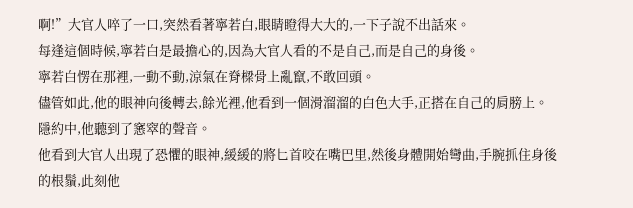啊!”大官人啐了一口,突然看著寧若白,眼睛瞪得大大的,一下子說不出話來。
每逢這個時候,寧若白是最擔心的,因為大官人看的不是自己,而是自己的身後。
寧若白愣在那裡,一動不動,涼氣在脊樑骨上亂竄,不敢回頭。
儘管如此,他的眼神向後轉去,餘光裡,他看到一個滑溜溜的白色大手,正搭在自己的肩膀上。
隱約中,他聽到了窸窣的聲音。
他看到大官人出現了恐懼的眼神,緩緩的將匕首咬在嘴巴里,然後身體開始彎曲,手腕抓住身後的根鬚,此刻他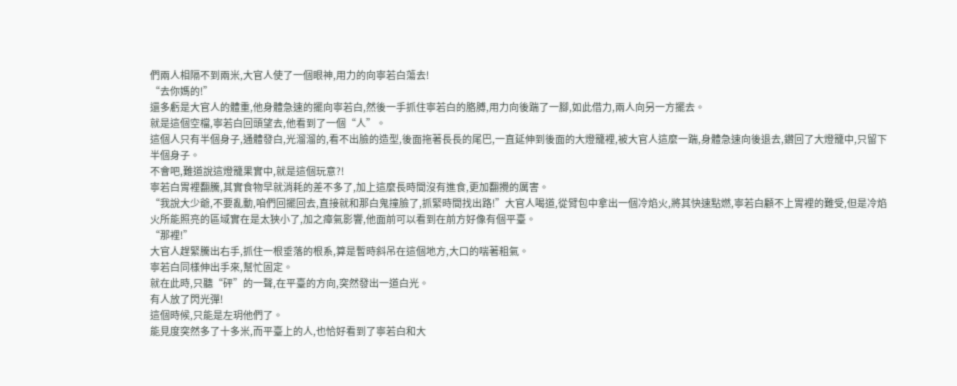們兩人相隔不到兩米,大官人使了一個眼神,用力的向寧若白蕩去!
“去你媽的!”
還多虧是大官人的體重,他身體急速的擺向寧若白,然後一手抓住寧若白的胳膊,用力向後踹了一腳,如此借力,兩人向另一方擺去。
就是這個空檔,寧若白回頭望去,他看到了一個“人”。
這個人只有半個身子,通體發白,光溜溜的,看不出臉的造型,後面拖著長長的尾巴,一直延伸到後面的大燈籠裡,被大官人這麼一踹,身體急速向後退去,鑽回了大燈籠中,只留下半個身子。
不會吧,難道說這燈籠果實中,就是這個玩意?!
寧若白胃裡翻騰,其實食物早就消耗的差不多了,加上這麼長時間沒有進食,更加翻攪的厲害。
“我說大少爺,不要亂動,咱們回擺回去,直接就和那白鬼撞臉了,抓緊時間找出路!”大官人喝道,從臂包中拿出一個冷焰火,將其快速點燃,寧若白顧不上胃裡的難受,但是冷焰火所能照亮的區域實在是太狹小了,加之瘴氣影響,他面前可以看到在前方好像有個平臺。
“那裡!”
大官人趕緊騰出右手,抓住一根垂落的根系,算是暫時斜吊在這個地方,大口的喘著粗氣。
寧若白同樣伸出手來,幫忙固定。
就在此時,只聽“砰”的一聲,在平臺的方向,突然發出一道白光。
有人放了閃光彈!
這個時候,只能是左玥他們了。
能見度突然多了十多米,而平臺上的人,也恰好看到了寧若白和大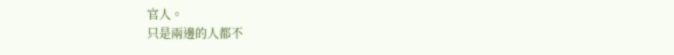官人。
只是兩邊的人都不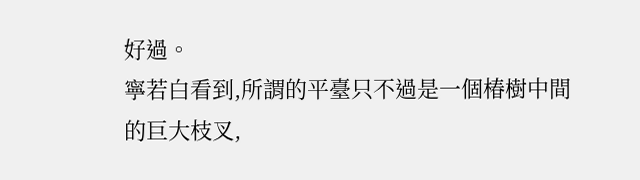好過。
寧若白看到,所謂的平臺只不過是一個椿樹中間的巨大枝叉,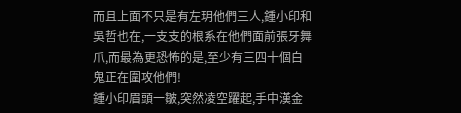而且上面不只是有左玥他們三人,鍾小印和吳哲也在,一支支的根系在他們面前張牙舞爪,而最為更恐怖的是,至少有三四十個白鬼正在圍攻他們!
鍾小印眉頭一皺,突然凌空躍起,手中漢金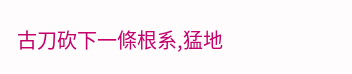古刀砍下一條根系,猛地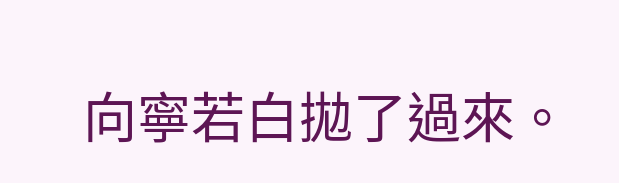向寧若白拋了過來。